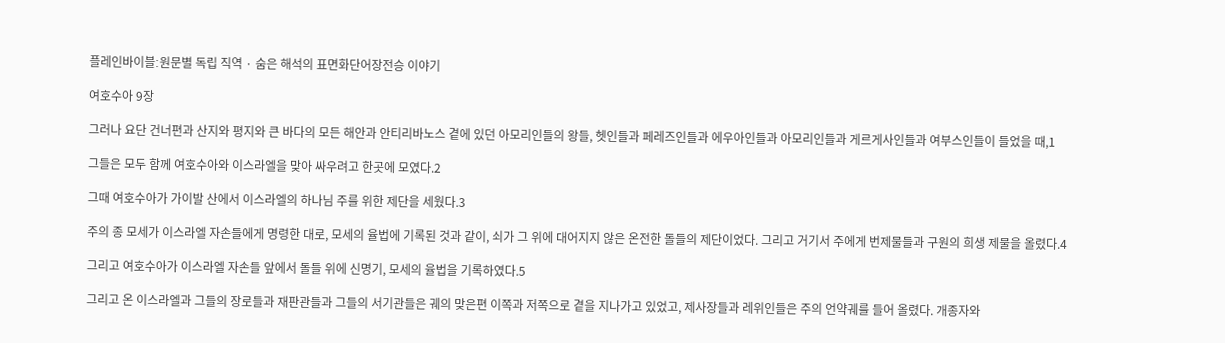플레인바이블׃원문별 독립 직역 · 숨은 해석의 표면화단어장전승 이야기

여호수아 9장

그러나 요단 건너편과 산지와 평지와 큰 바다의 모든 해안과 안티리바노스 곁에 있던 아모리인들의 왕들, 헷인들과 페레즈인들과 에우아인들과 아모리인들과 게르게사인들과 여부스인들이 들었을 때,1

그들은 모두 함께 여호수아와 이스라엘을 맞아 싸우려고 한곳에 모였다.2

그때 여호수아가 가이발 산에서 이스라엘의 하나님 주를 위한 제단을 세웠다.3

주의 종 모세가 이스라엘 자손들에게 명령한 대로, 모세의 율법에 기록된 것과 같이, 쇠가 그 위에 대어지지 않은 온전한 돌들의 제단이었다. 그리고 거기서 주에게 번제물들과 구원의 희생 제물을 올렸다.4

그리고 여호수아가 이스라엘 자손들 앞에서 돌들 위에 신명기, 모세의 율법을 기록하였다.5

그리고 온 이스라엘과 그들의 장로들과 재판관들과 그들의 서기관들은 궤의 맞은편 이쪽과 저쪽으로 곁을 지나가고 있었고, 제사장들과 레위인들은 주의 언약궤를 들어 올렸다. 개종자와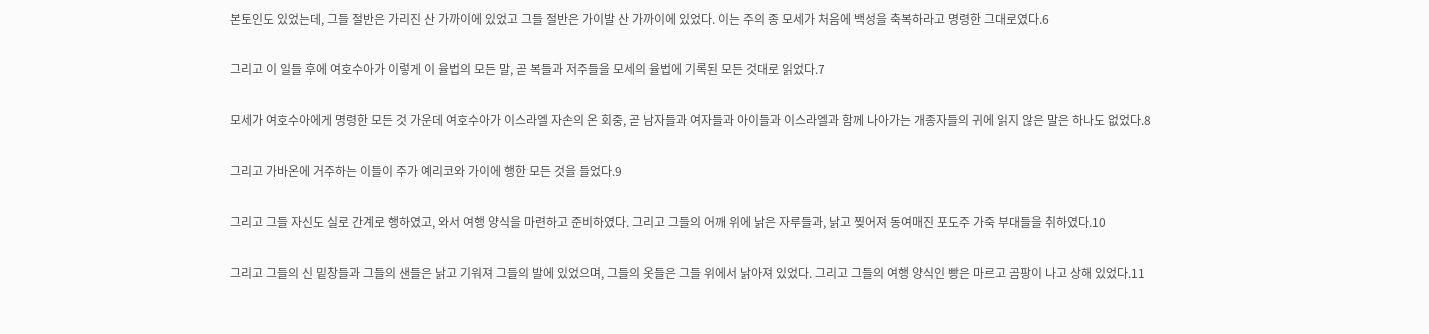본토인도 있었는데, 그들 절반은 가리진 산 가까이에 있었고 그들 절반은 가이발 산 가까이에 있었다. 이는 주의 종 모세가 처음에 백성을 축복하라고 명령한 그대로였다.6

그리고 이 일들 후에 여호수아가 이렇게 이 율법의 모든 말, 곧 복들과 저주들을 모세의 율법에 기록된 모든 것대로 읽었다.7

모세가 여호수아에게 명령한 모든 것 가운데 여호수아가 이스라엘 자손의 온 회중, 곧 남자들과 여자들과 아이들과 이스라엘과 함께 나아가는 개종자들의 귀에 읽지 않은 말은 하나도 없었다.8

그리고 가바온에 거주하는 이들이 주가 예리코와 가이에 행한 모든 것을 들었다.9

그리고 그들 자신도 실로 간계로 행하였고, 와서 여행 양식을 마련하고 준비하였다. 그리고 그들의 어깨 위에 낡은 자루들과, 낡고 찢어져 동여매진 포도주 가죽 부대들을 취하였다.10

그리고 그들의 신 밑창들과 그들의 샌들은 낡고 기워져 그들의 발에 있었으며, 그들의 옷들은 그들 위에서 낡아져 있었다. 그리고 그들의 여행 양식인 빵은 마르고 곰팡이 나고 상해 있었다.11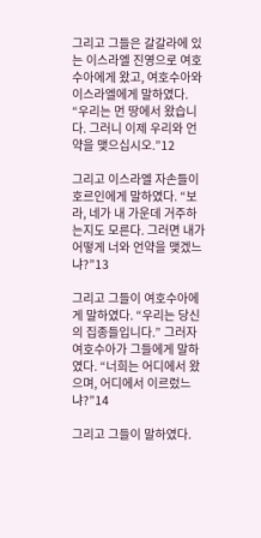그리고 그들은 갈갈라에 있는 이스라엘 진영으로 여호수아에게 왔고, 여호수아와 이스라엘에게 말하였다. “우리는 먼 땅에서 왔습니다. 그러니 이제 우리와 언약을 맺으십시오.”12

그리고 이스라엘 자손들이 호르인에게 말하였다. “보라, 네가 내 가운데 거주하는지도 모른다. 그러면 내가 어떻게 너와 언약을 맺겠느냐?”13

그리고 그들이 여호수아에게 말하였다. “우리는 당신의 집종들입니다.” 그러자 여호수아가 그들에게 말하였다. “너희는 어디에서 왔으며, 어디에서 이르렀느냐?”14

그리고 그들이 말하였다.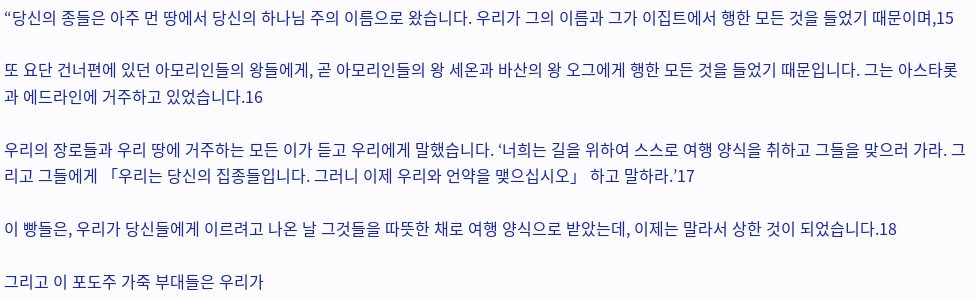“당신의 종들은 아주 먼 땅에서 당신의 하나님 주의 이름으로 왔습니다. 우리가 그의 이름과 그가 이집트에서 행한 모든 것을 들었기 때문이며,15

또 요단 건너편에 있던 아모리인들의 왕들에게, 곧 아모리인들의 왕 세온과 바산의 왕 오그에게 행한 모든 것을 들었기 때문입니다. 그는 아스타롯과 에드라인에 거주하고 있었습니다.16

우리의 장로들과 우리 땅에 거주하는 모든 이가 듣고 우리에게 말했습니다. ‘너희는 길을 위하여 스스로 여행 양식을 취하고 그들을 맞으러 가라. 그리고 그들에게 「우리는 당신의 집종들입니다. 그러니 이제 우리와 언약을 맺으십시오」 하고 말하라.’17

이 빵들은, 우리가 당신들에게 이르려고 나온 날 그것들을 따뜻한 채로 여행 양식으로 받았는데, 이제는 말라서 상한 것이 되었습니다.18

그리고 이 포도주 가죽 부대들은 우리가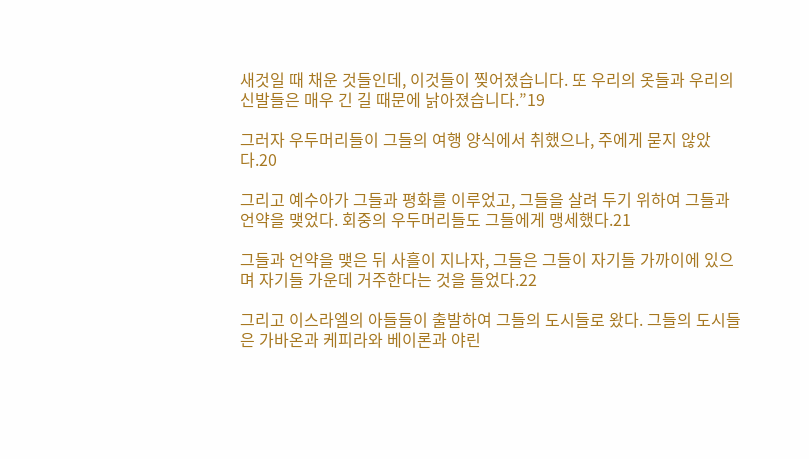새것일 때 채운 것들인데, 이것들이 찢어졌습니다. 또 우리의 옷들과 우리의 신발들은 매우 긴 길 때문에 낡아졌습니다.”19

그러자 우두머리들이 그들의 여행 양식에서 취했으나, 주에게 묻지 않았다.20

그리고 예수아가 그들과 평화를 이루었고, 그들을 살려 두기 위하여 그들과 언약을 맺었다. 회중의 우두머리들도 그들에게 맹세했다.21

그들과 언약을 맺은 뒤 사흘이 지나자, 그들은 그들이 자기들 가까이에 있으며 자기들 가운데 거주한다는 것을 들었다.22

그리고 이스라엘의 아들들이 출발하여 그들의 도시들로 왔다. 그들의 도시들은 가바온과 케피라와 베이론과 야린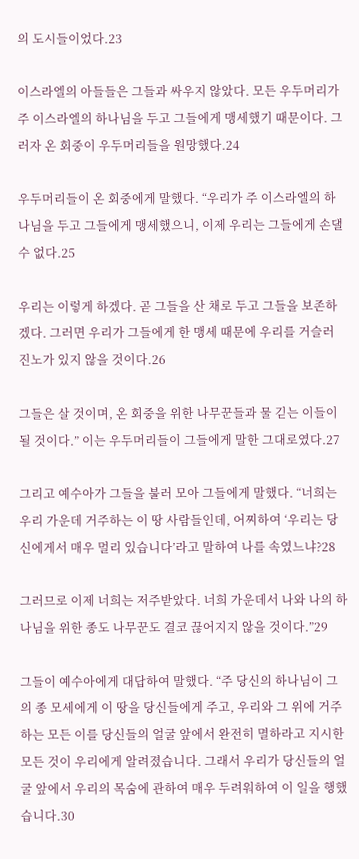의 도시들이었다.23

이스라엘의 아들들은 그들과 싸우지 않았다. 모든 우두머리가 주 이스라엘의 하나님을 두고 그들에게 맹세했기 때문이다. 그러자 온 회중이 우두머리들을 원망했다.24

우두머리들이 온 회중에게 말했다. “우리가 주 이스라엘의 하나님을 두고 그들에게 맹세했으니, 이제 우리는 그들에게 손댈 수 없다.25

우리는 이렇게 하겠다. 곧 그들을 산 채로 두고 그들을 보존하겠다. 그러면 우리가 그들에게 한 맹세 때문에 우리를 거슬러 진노가 있지 않을 것이다.26

그들은 살 것이며, 온 회중을 위한 나무꾼들과 물 긷는 이들이 될 것이다.” 이는 우두머리들이 그들에게 말한 그대로였다.27

그리고 예수아가 그들을 불러 모아 그들에게 말했다. “너희는 우리 가운데 거주하는 이 땅 사람들인데, 어찌하여 ‘우리는 당신에게서 매우 멀리 있습니다’라고 말하여 나를 속였느냐?28

그러므로 이제 너희는 저주받았다. 너희 가운데서 나와 나의 하나님을 위한 종도 나무꾼도 결코 끊어지지 않을 것이다.”29

그들이 예수아에게 대답하여 말했다. “주 당신의 하나님이 그의 종 모세에게 이 땅을 당신들에게 주고, 우리와 그 위에 거주하는 모든 이를 당신들의 얼굴 앞에서 완전히 멸하라고 지시한 모든 것이 우리에게 알려졌습니다. 그래서 우리가 당신들의 얼굴 앞에서 우리의 목숨에 관하여 매우 두려워하여 이 일을 행했습니다.30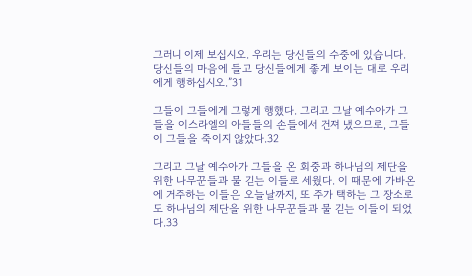그러니 이제 보십시오. 우리는 당신들의 수중에 있습니다. 당신들의 마음에 들고 당신들에게 좋게 보이는 대로 우리에게 행하십시오.”31

그들이 그들에게 그렇게 행했다. 그리고 그날 예수아가 그들을 이스라엘의 아들들의 손들에서 건져 냈으므로, 그들이 그들을 죽이지 않았다.32

그리고 그날 예수아가 그들을 온 회중과 하나님의 제단을 위한 나무꾼들과 물 긷는 이들로 세웠다. 이 때문에 가바온에 거주하는 이들은 오늘날까지, 또 주가 택하는 그 장소로도 하나님의 제단을 위한 나무꾼들과 물 긷는 이들이 되었다.33